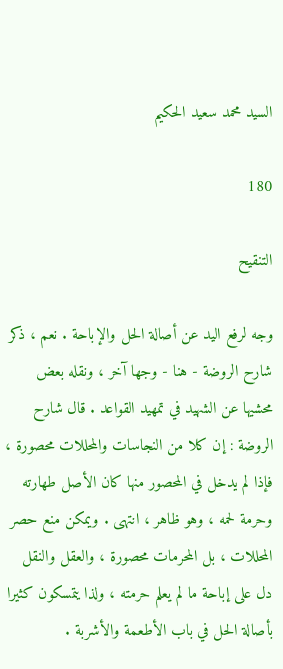السيد محمد سعيد الحكيم

180

التنقيح

وجه لرفع اليد عن أصالة الحل والإباحة . نعم ، ذكر شارح الروضة - هنا - وجها آخر ، ونقله بعض محشيها عن الشهيد في تمهيد القواعد . قال شارح الروضة : إن كلا من النجاسات والمحللات محصورة ، فإذا لم يدخل في المحصور منها كان الأصل طهارته وحرمة لحمه ، وهو ظاهر ، انتهى . ويمكن منع حصر المحللات ، بل المحرمات محصورة ، والعقل والنقل دل على إباحة ما لم يعلم حرمته ، ولذا يتمسكون كثيرا بأصالة الحل في باب الأطعمة والأشربة .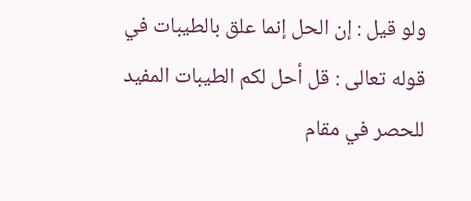ولو قيل : إن الحل إنما علق بالطيبات في قوله تعالى : قل أحل لكم الطيبات المفيد للحصر في مقام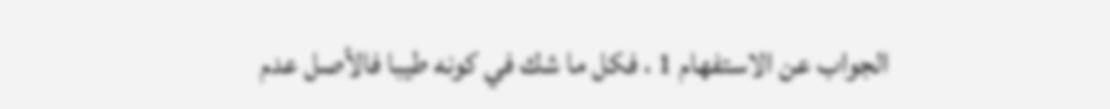الجواب عن الاستفهام 1 ، فكل ما شك في كونه طيبا فالأصل عدم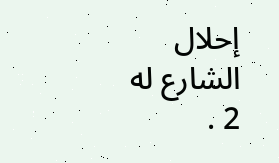إحلال الشارع له 2 .